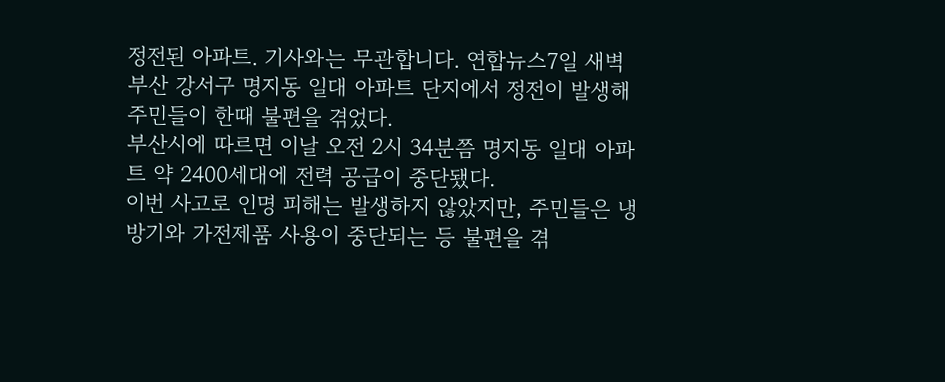정전된 아파트. 기사와는 무관합니다. 연합뉴스7일 새벽 부산 강서구 명지동 일대 아파트 단지에서 정전이 발생해 주민들이 한때 불편을 겪었다.
부산시에 따르면 이날 오전 2시 34분쯤 명지동 일대 아파트 약 2400세대에 전력 공급이 중단됐다.
이번 사고로 인명 피해는 발생하지 않았지만, 주민들은 냉방기와 가전제품 사용이 중단되는 등 불편을 겪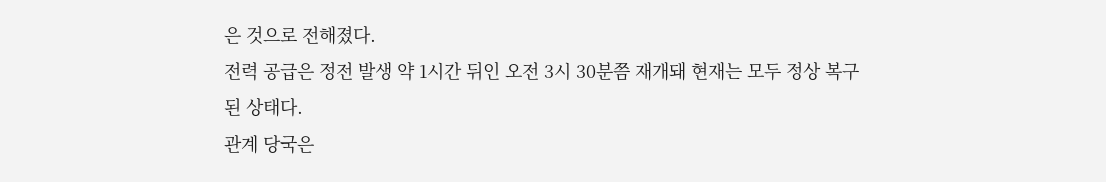은 것으로 전해졌다.
전력 공급은 정전 발생 약 1시간 뒤인 오전 3시 30분쯤 재개돼 현재는 모두 정상 복구된 상태다.
관계 당국은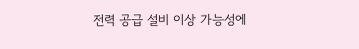전력 공급 설비 이상 가능성에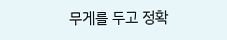무게를 두고 정확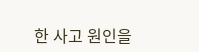한 사고 원인을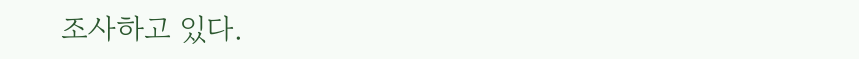조사하고 있다.